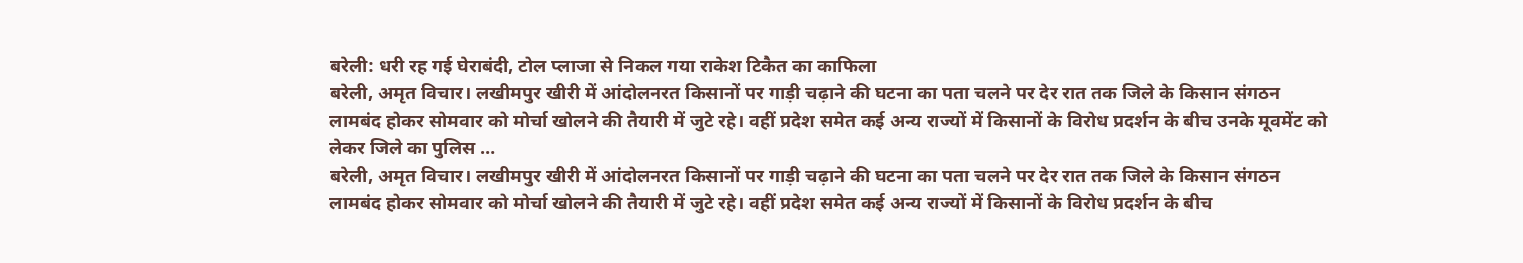बरेली: धरी रह गई घेराबंदी, टोल प्लाजा से निकल गया राकेश टिकैत का काफिला
बरेली, अमृत विचार। लखीमपुर खीरी में आंदोलनरत किसानों पर गाड़ी चढ़ाने की घटना का पता चलने पर देर रात तक जिले के किसान संगठन लामबंद होकर सोमवार को मोर्चा खोलने की तैयारी में जुटे रहे। वहीं प्रदेश समेत कई अन्य राज्यों में किसानों के विरोध प्रदर्शन के बीच उनके मूवमेंट को लेकर जिले का पुलिस …
बरेली, अमृत विचार। लखीमपुर खीरी में आंदोलनरत किसानों पर गाड़ी चढ़ाने की घटना का पता चलने पर देर रात तक जिले के किसान संगठन लामबंद होकर सोमवार को मोर्चा खोलने की तैयारी में जुटे रहे। वहीं प्रदेश समेत कई अन्य राज्यों में किसानों के विरोध प्रदर्शन के बीच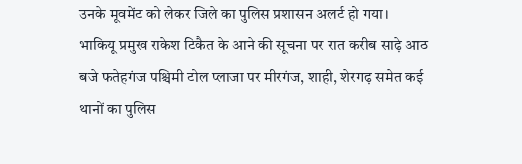उनके मूवमेंट को लेकर जिले का पुलिस प्रशासन अलर्ट हो गया।
भाकियू प्रमुख राकेश टिकैत के आने की सूचना पर रात करीब साढ़े आठ बजे फतेहगंज पश्चिमी टोल प्लाजा पर मीरगंज, शाही, शेरगढ़ समेत कई थानों का पुलिस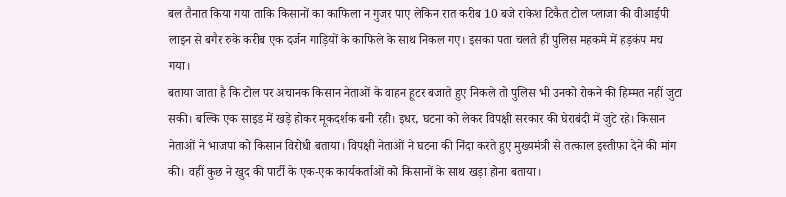बल तैनात किया गया ताकि किसानों का काफिला न गुजर पाए लेकिन रात करीब 10 बजे राकेश टिकैत टोल प्लाजा की वीआईपी लाइन से बगैर रुके करीब एक दर्जन गाड़ियों के काफिले के साथ निकल गए। इसका पता चलते ही पुलिस महकमे में हड़कंप मच गया।
बताया जाता है कि टोल पर अचानक किसान नेताओं के वाहन हूटर बजाते हुए निकले तो पुलिस भी उनको रोकने की हिम्मत नहीं जुटा सकी। बल्कि एक साइड में खड़े होकर मूकदर्शक बनी रही। इधर, घटना को लेकर विपक्षी सरकार की घेराबंदी में जुटे रहे। किसान नेताओं ने भाजपा को किसान विरोधी बताया। विपक्षी नेताओं ने घटना की निंदा करते हुए मुख्यमंत्री से तत्काल इस्तीफा देने की मांग की। वहीं कुछ ने खुद की पार्टी के एक-एक कार्यकर्ताओं को किसानों के साथ खड़ा होना बताया।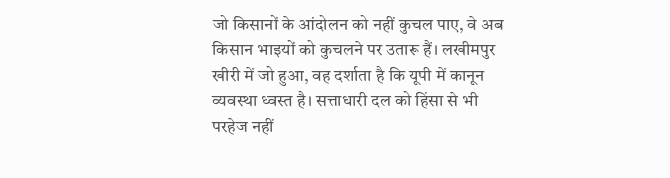जो किसानों के आंदोलन को नहीं कुचल पाए, वे अब किसान भाइयों को कुचलने पर उतारू हैं। लखीमपुर खीरी में जो हुआ, वह दर्शाता है कि यूपी में कानून व्यवस्था ध्वस्त है। सत्ताधारी दल को हिंसा से भी परहेज नहीं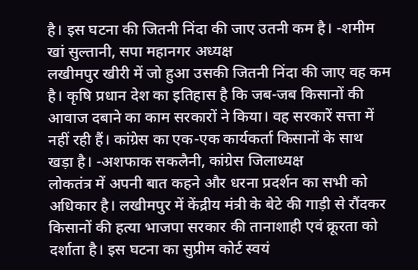है। इस घटना की जितनी निंदा की जाए उतनी कम है। -शमीम खां सुल्तानी, सपा महानगर अध्यक्ष
लखीमपुर खीरी में जो हुआ उसकी जितनी निंदा की जाए वह कम है। कृषि प्रधान देश का इतिहास है कि जब-जब किसानों की आवाज दबाने का काम सरकारों ने किया। वह सरकारें सत्ता में नहीं रही हैं। कांग्रेस का एक-एक कार्यकर्ता किसानों के साथ खड़ा है। -अशफाक सकलैनी, कांग्रेस जिलाध्यक्ष
लोकतंत्र में अपनी बात कहने और धरना प्रदर्शन का सभी को अधिकार है। लखीमपुर में केंद्रीय मंत्री के बेटे की गाड़ी से रौंदकर किसानों की हत्या भाजपा सरकार की तानाशाही एवं क्रूरता को दर्शाता है। इस घटना का सुप्रीम कोर्ट स्वयं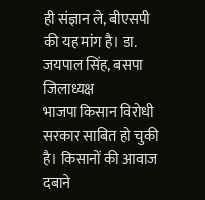ही संज्ञान ले, बीएसपी की यह मांग है। डा. जयपाल सिंह, बसपा जिलाध्यक्ष
भाजपा किसान विरोधी सरकार साबित हो चुकी है। किसानों की आवाज दबाने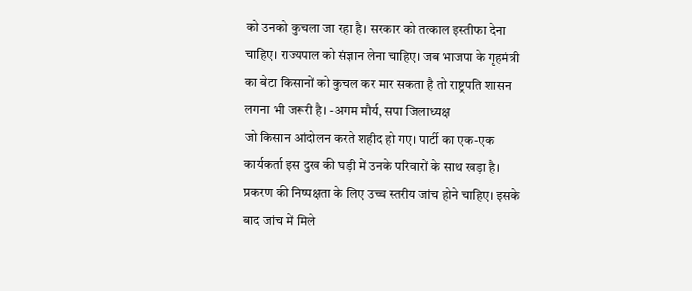को उनको कुचला जा रहा है। सरकार को तत्काल इस्तीफा देना चाहिए। राज्यपाल को संज्ञान लेना चाहिए। जब भाजपा के गृहमंत्री का बेटा किसानों को कुचल कर मार सकता है तो राष्ट्रपति शासन लगना भी जरूरी है। -अगम मौर्य, सपा जिलाध्यक्ष
जो किसान आंदोलन करते शहीद हो गए। पार्टी का एक-एक कार्यकर्ता इस दुख की घड़ी में उनके परिवारों के साथ खड़ा है। प्रकरण की निष्पक्षता के लिए उच्च स्तरीय जांच होने चाहिए। इसके बाद जांच में मिले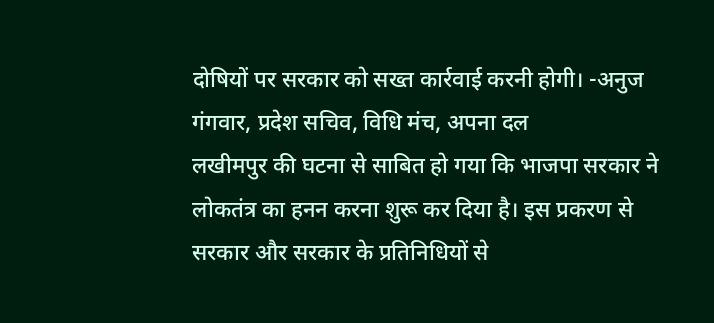दोषियों पर सरकार को सख्त कार्रवाई करनी होगी। -अनुज गंगवार, प्रदेश सचिव, विधि मंच, अपना दल
लखीमपुर की घटना से साबित हो गया कि भाजपा सरकार ने लोकतंत्र का हनन करना शुरू कर दिया है। इस प्रकरण से सरकार और सरकार के प्रतिनिधियों से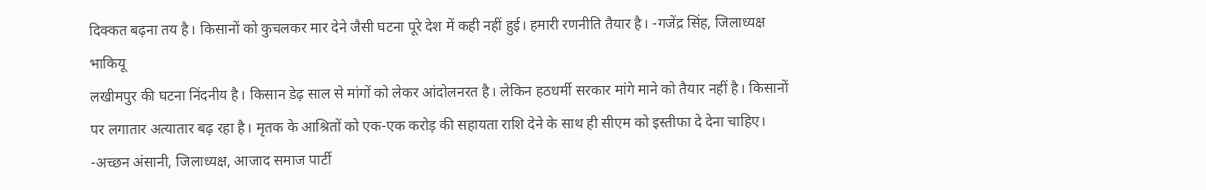दिक्कत बढ़ना तय है। किसानों को कुचलकर मार देने जैसी घटना पूरे देश में कही नहीं हुई। हमारी रणनीति तैयार है। -गजेंद्र सिंह, जिलाध्यक्ष भाकियू
लखीमपुर की घटना निंदनीय है। किसान डेढ़ साल से मांगों को लेकर आंदोलनरत है। लेकिन हठधर्मी सरकार मांगे माने को तैयार नहीं है। किसानों पर लगातार अत्यातार बढ़ रहा है। मृतक के आश्रितों को एक-एक करोड़ की सहायता राशि देने के साथ ही सीएम को इस्तीफा दे देना चाहिए। -अच्छन अंसानी, जिलाध्यक्ष, आजाद समाज पार्टी